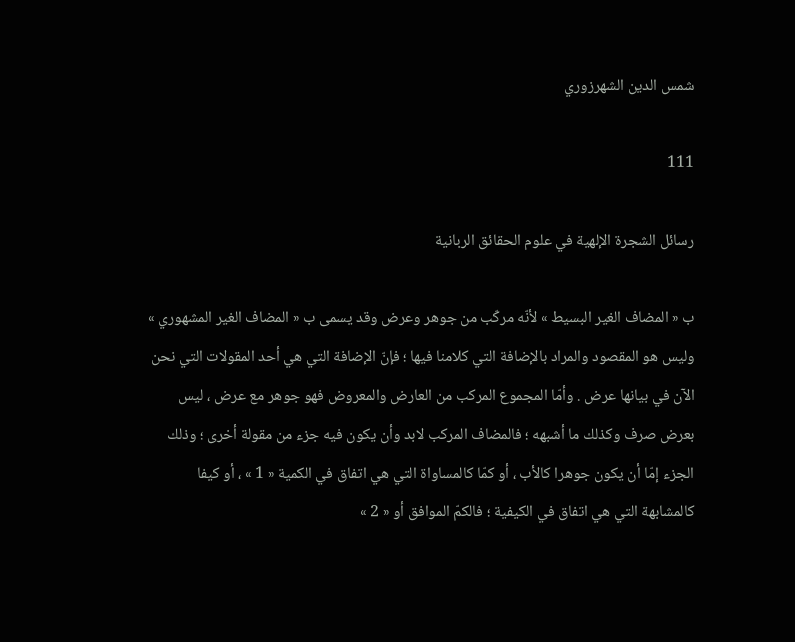شمس الدين الشهرزوري

111

رسائل الشجرة الإلهية في علوم الحقائق الربانية

ب « المضاف الغير البسيط » لأنّه مركّب من جوهر وعرض وقد يسمى ب « المضاف الغير المشهوري » وليس هو المقصود والمراد بالإضافة التي كلامنا فيها ؛ فإنّ الإضافة التي هي أحد المقولات التي نحن الآن في بيانها عرض . وأمّا المجموع المركب من العارض والمعروض فهو جوهر مع عرض ، ليس بعرض صرف وكذلك ما أشبهه ؛ فالمضاف المركب لابد وأن يكون فيه جزء من مقولة أخرى ؛ وذلك الجزء إمّا أن يكون جوهرا كالأب ، أو كمّا كالمساواة التي هي اتفاق في الكمية « 1 » ، أو كيفا كالمشابهة التي هي اتفاق في الكيفية ؛ فالكمّ الموافق أو « 2 »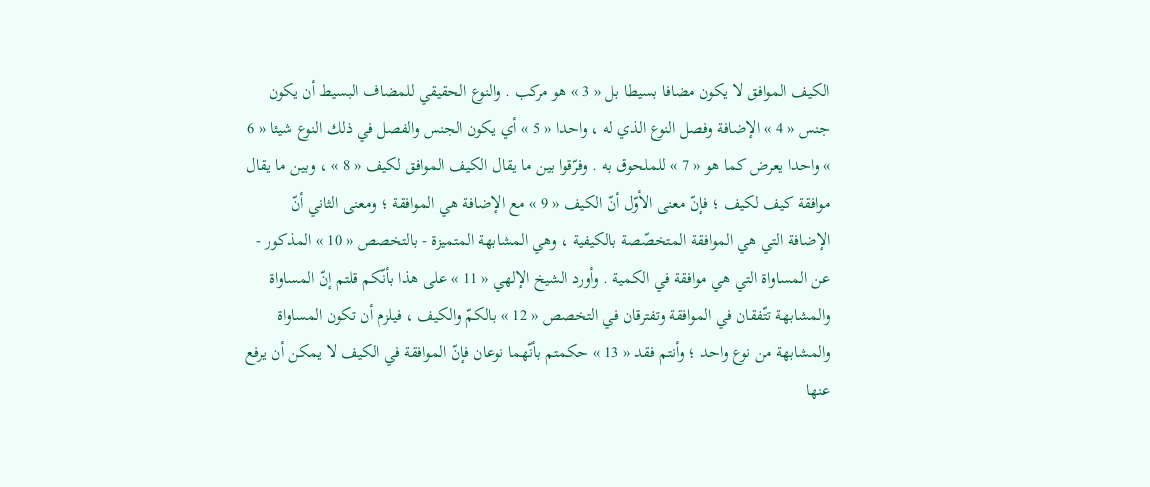الكيف الموافق لا يكون مضافا بسيطا بل « 3 » هو مركب . والنوع الحقيقي للمضاف البسيط أن يكون جنس « 4 » الإضافة وفصل النوع الذي له ، واحدا « 5 » أي يكون الجنس والفصل في ذلك النوع شيئا « 6 » واحدا يعرض كما هو « 7 » للملحوق به . وفرّقوا بين ما يقال الكيف الموافق لكيف « 8 » ، وبين ما يقال موافقة كيف لكيف ؛ فإنّ معنى الأوّل أنّ الكيف « 9 » مع الإضافة هي الموافقة ؛ ومعنى الثاني أنّ الإضافة التي هي الموافقة المتخصّصة بالكيفية ، وهي المشابهة المتميزة - بالتخصص « 10 » المذكور - عن المساواة التي هي موافقة في الكمية . وأورد الشيخ الإلهي « 11 » على هذا بأنّكم قلتم إنّ المساواة والمشابهة تتّفقان في الموافقة وتفترقان في التخصص « 12 » بالكمّ والكيف ، فيلزم أن تكون المساواة والمشابهة من نوع واحد ؛ وأنتم فقد « 13 » حكمتم بأنّهما نوعان فإنّ الموافقة في الكيف لا يمكن أن يرفع عنها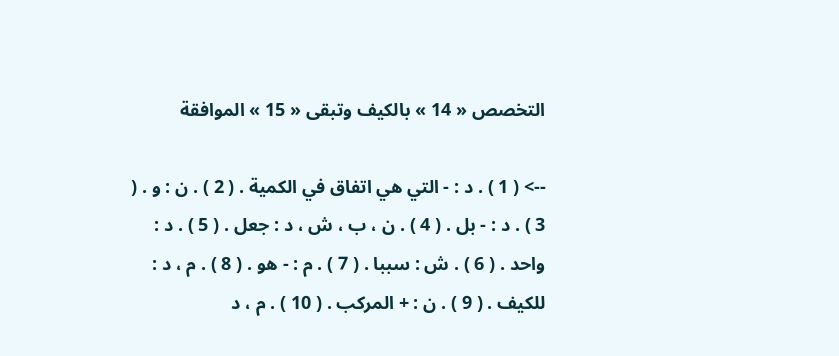التخصص « 14 » بالكيف وتبقى « 15 » الموافقة

--> ( 1 ) . د : - التي هي اتفاق في الكمية . ( 2 ) . ن : و . ( 3 ) . د : - بل . ( 4 ) . ن ، ب ، ش ، د : جعل . ( 5 ) . د : واحد . ( 6 ) . ش : سببا . ( 7 ) . م : - هو . ( 8 ) . م ، د : للكيف . ( 9 ) . ن : + المركب . ( 10 ) . م ، د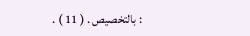: بالتخصيص . ( 11 ) .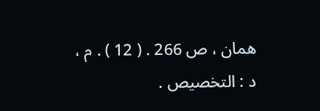همان ، ص 266 . ( 12 ) . م ، د : التخصيص .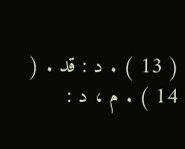( 13 ) . د : قد . ( 14 ) . م ، د :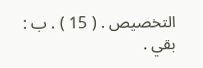التخصيص . ( 15 ) . ب : بقي .